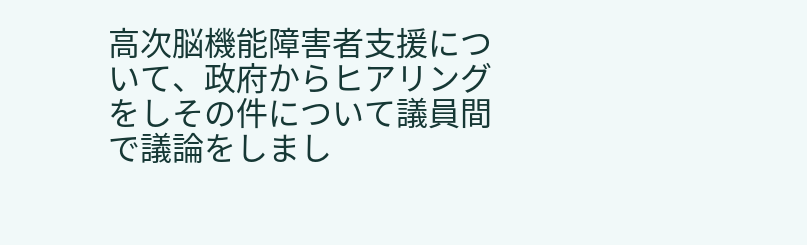高次脳機能障害者支援について、政府からヒアリングをしその件について議員間で議論をしまし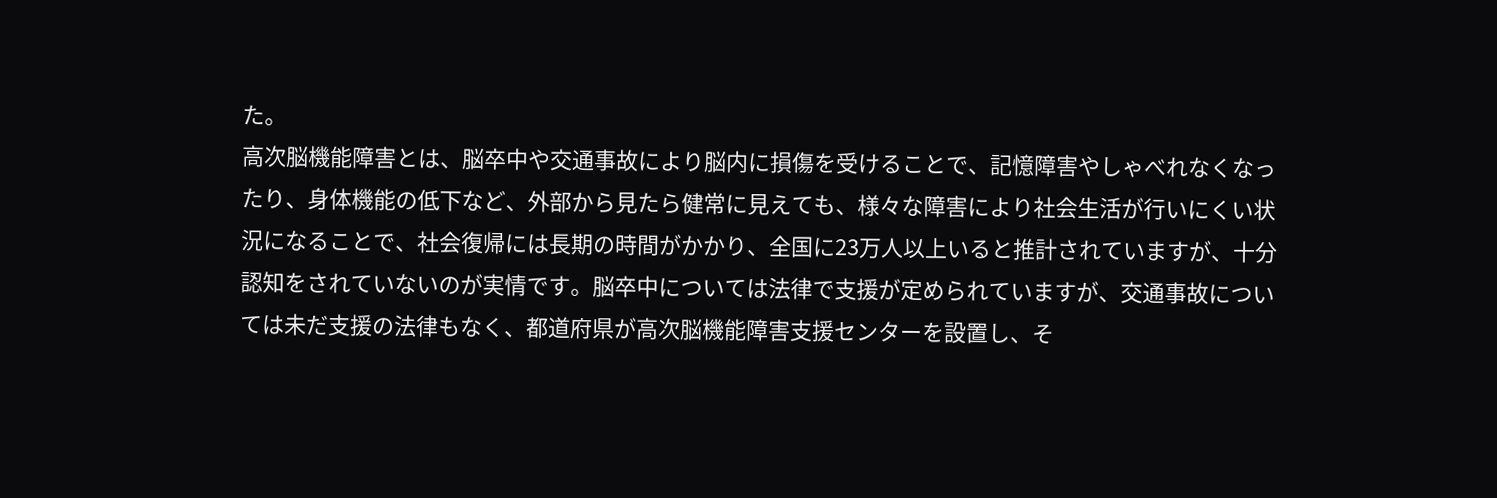た。
高次脳機能障害とは、脳卒中や交通事故により脳内に損傷を受けることで、記憶障害やしゃべれなくなったり、身体機能の低下など、外部から見たら健常に見えても、様々な障害により社会生活が行いにくい状況になることで、社会復帰には長期の時間がかかり、全国に23万人以上いると推計されていますが、十分認知をされていないのが実情です。脳卒中については法律で支援が定められていますが、交通事故については未だ支援の法律もなく、都道府県が高次脳機能障害支援センターを設置し、そ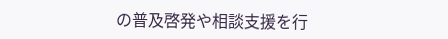の普及啓発や相談支援を行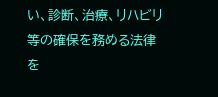い、診断、治療、リハビリ等の確保を務める法律を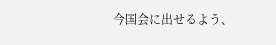今国会に出せるよう、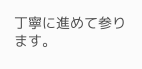丁寧に進めて参ります。